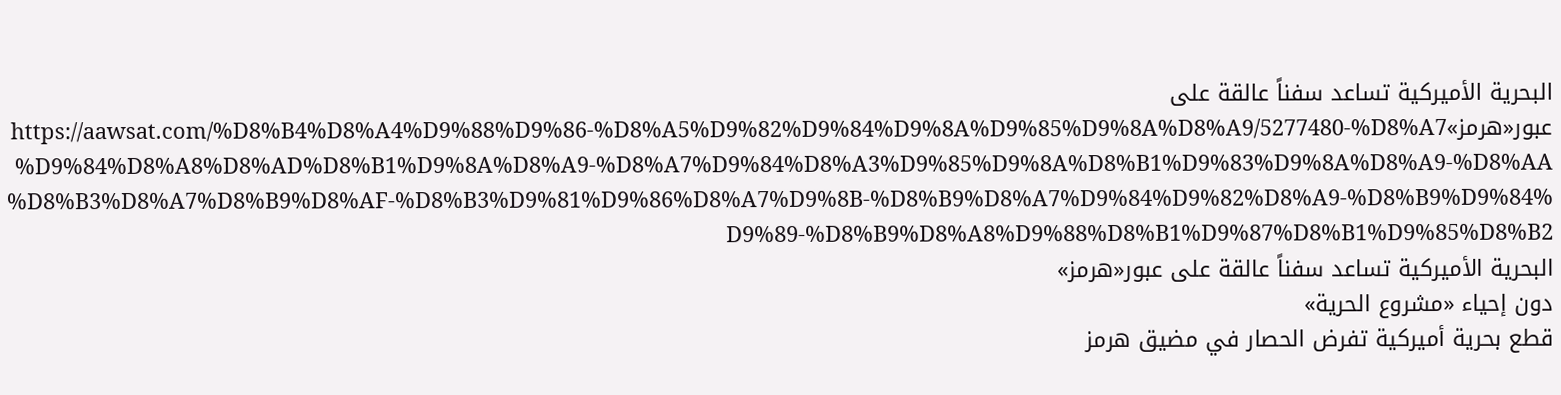البحرية الأميركية تساعد سفناً عالقة على عبور«هرمز»https://aawsat.com/%D8%B4%D8%A4%D9%88%D9%86-%D8%A5%D9%82%D9%84%D9%8A%D9%85%D9%8A%D8%A9/5277480-%D8%A7%D9%84%D8%A8%D8%AD%D8%B1%D9%8A%D8%A9-%D8%A7%D9%84%D8%A3%D9%85%D9%8A%D8%B1%D9%83%D9%8A%D8%A9-%D8%AA%D8%B3%D8%A7%D8%B9%D8%AF-%D8%B3%D9%81%D9%86%D8%A7%D9%8B-%D8%B9%D8%A7%D9%84%D9%82%D8%A9-%D8%B9%D9%84%D9%89-%D8%B9%D8%A8%D9%88%D8%B1%D9%87%D8%B1%D9%85%D8%B2
البحرية الأميركية تساعد سفناً عالقة على عبور«هرمز»
دون إحياء «مشروع الحرية»
قطع بحرية أميركية تفرض الحصار في مضيق هرمز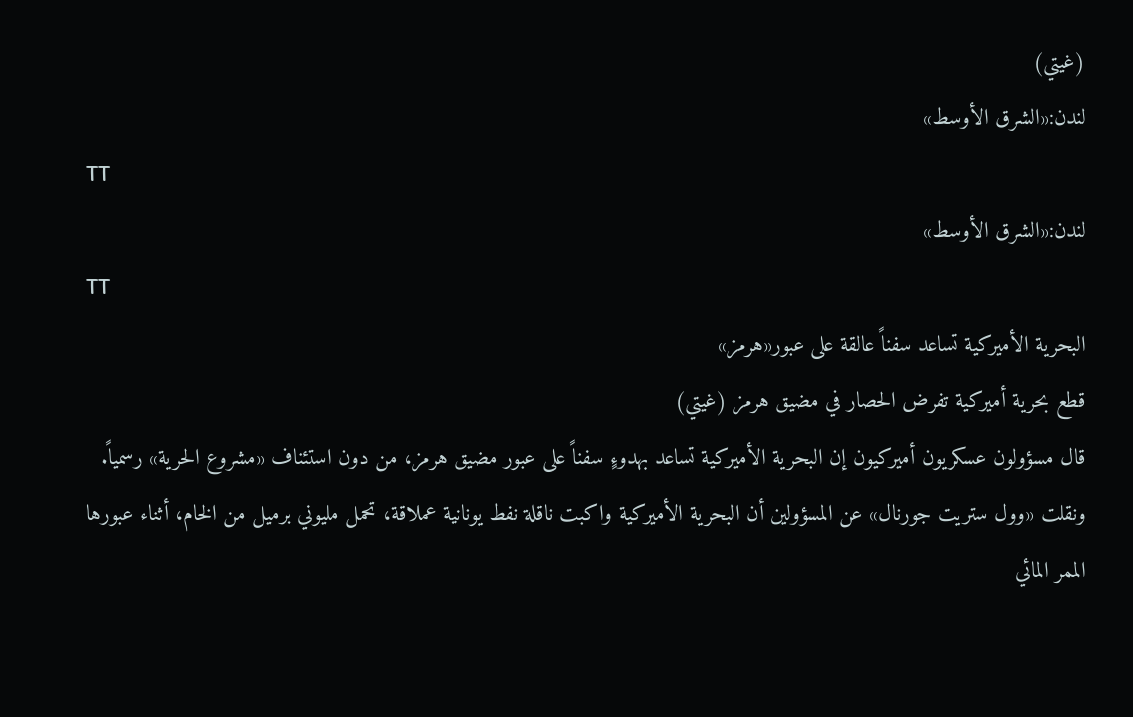(غيتي)
لندن:«الشرق الأوسط»
TT
لندن:«الشرق الأوسط»
TT
البحرية الأميركية تساعد سفناً عالقة على عبور«هرمز»
قطع بحرية أميركية تفرض الحصار في مضيق هرمز (غيتي)
قال مسؤولون عسكريون أميركيون إن البحرية الأميركية تساعد بهدوءٍ سفناً على عبور مضيق هرمز، من دون استئناف «مشروع الحرية» رسمياً.
ونقلت «وول ستريت جورنال» عن المسؤولين أن البحرية الأميركية واكبت ناقلة نفط يونانية عملاقة، تحمل مليوني برميل من الخام، أثناء عبورها الممر المائي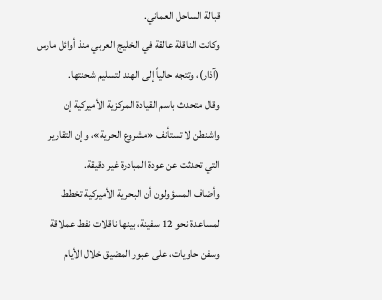قبالة الساحل العماني.
وكانت الناقلة عالقة في الخليج العربي منذ أوائل مارس (آذار)، وتتجه حالياً إلى الهند لتسليم شحنتها.
وقال متحدث باسم القيادة المركزية الأميركية إن واشنطن لا تستأنف «مشروع الحرية»، وإن التقارير التي تحدثت عن عودة المبادرة غير دقيقة.
وأضاف المسؤولون أن البحرية الأميركية تخطط لمساعدة نحو 12 سفينة، بينها ناقلات نفط عملاقة وسفن حاويات، على عبور المضيق خلال الأيام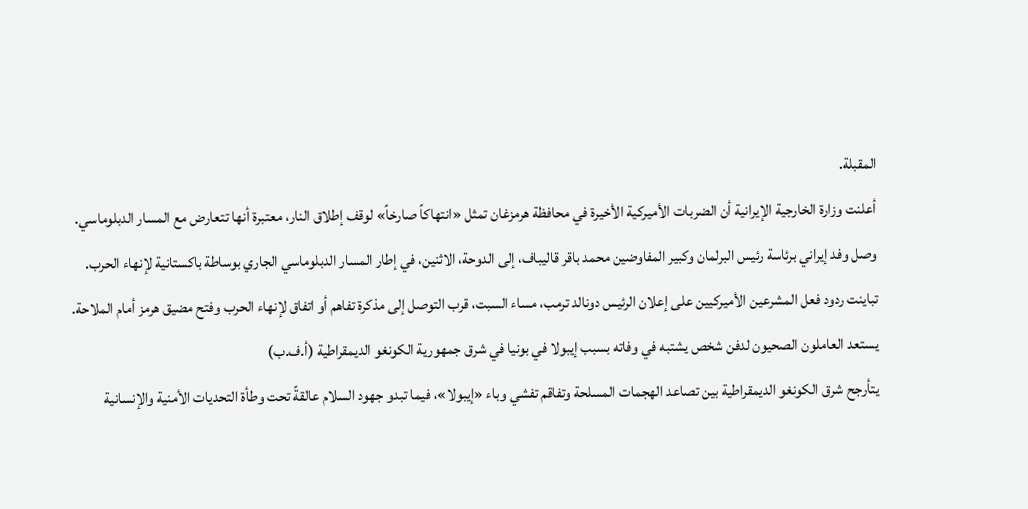المقبلة.
أعلنت وزارة الخارجية الإيرانية أن الضربات الأميركية الأخيرة في محافظة هرمزغان تمثل «انتهاكاً صارخاً» لوقف إطلاق النار، معتبرة أنها تتعارض مع المسار الدبلوماسي.
وصل وفد إيراني برئاسة رئيس البرلمان وكبير المفاوضين محمد باقر قاليباف، إلى الدوحة، الاثنين، في إطار المسار الدبلوماسي الجاري بوساطة باكستانية لإنهاء الحرب.
تباينت ردود فعل المشرعين الأميركيين على إعلان الرئيس دونالد ترمب، مساء السبت، قرب التوصل إلى مذكرة تفاهم أو اتفاق لإنهاء الحرب وفتح مضيق هرمز أمام الملاحة.
يستعد العاملون الصحيون لدفن شخص يشتبه في وفاته بسبب إيبولا في بونيا في شرق جمهورية الكونغو الديمقراطية (أ.ف.ب)
يتأرجح شرق الكونغو الديمقراطية بين تصاعد الهجمات المسلحة وتفاقم تفشي وباء «إيبولا»، فيما تبدو جهود السلام عالقةً تحت وطأة التحديات الأمنية والإنسانية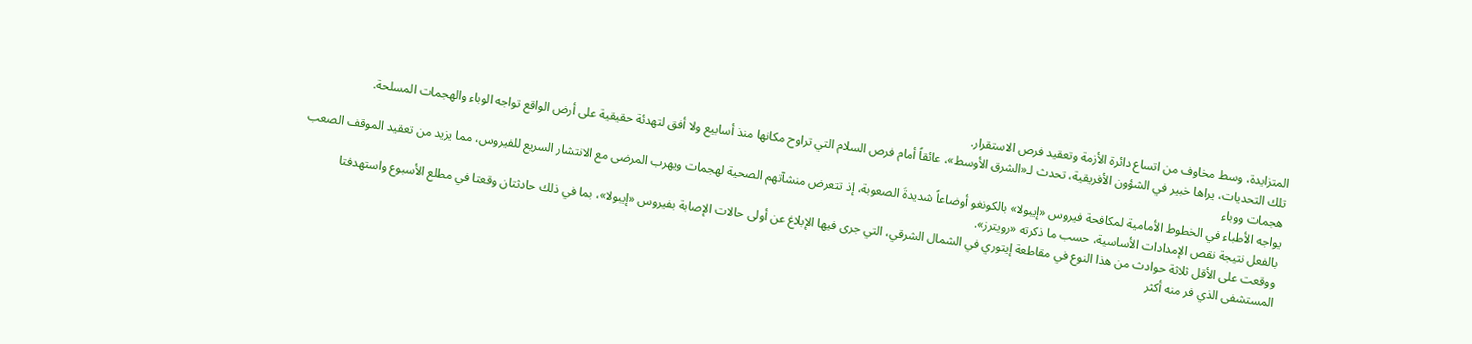المتزايدة، وسط مخاوف من اتساع دائرة الأزمة وتعقيد فرص الاستقرار.
تلك التحديات، يراها خبير في الشؤون الأفريقية، تحدث لـ«الشرق الأوسط»، عائقاً أمام فرص السلام التي تراوح مكانها منذ أسابيع ولا أفق لتهدئة حقيقية على أرض الواقع تواجه الوباء والهجمات المسلحة.
هجمات ووباء
يواجه الأطباء في الخطوط الأمامية لمكافحة فيروس «إيبولا» بالكونغو أوضاعاً شديدةَ الصعوبة، إذ تتعرض منشآتهم الصحية لهجمات ويهرب المرضى مع الانتشار السريع للفيروس، مما يزيد من تعقيد الموقف الصعب بالفعل نتيجة نقص الإمدادات الأساسية، حسب ما ذكرته «رويترز».
ووقعت على الأقل ثلاثة حوادث من هذا النوع في مقاطعة إيتوري في الشمال الشرقي، التي جرى فيها الإبلاغ عن أولى حالات الإصابة بفيروس «إيبولا»، بما في ذلك حادثتان وقعتا في مطلع الأسبوع واستهدفتا المستشفى الذي فر منه أكثر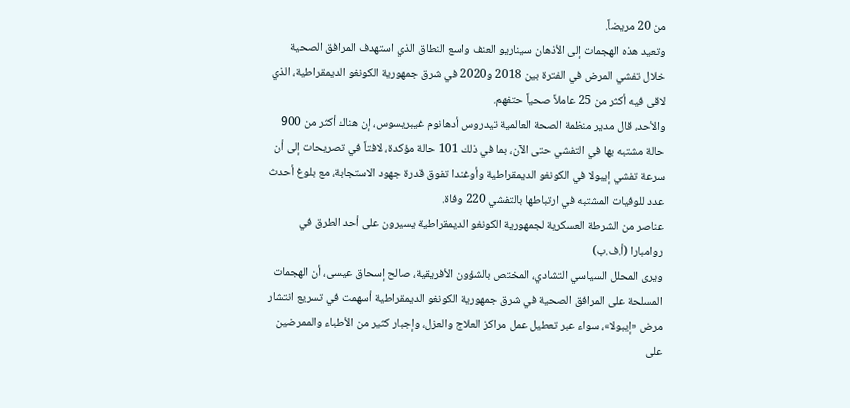من 20 مريضاً.
وتعيد هذه الهجمات إلى الأذهان سيناريو العنف واسع النطاق الذي استهدف المرافق الصحية خلال تفشي المرض في الفترة بين 2018 و2020 في شرق جمهورية الكونغو الديمقراطية، الذي لاقى فيه أكثر من 25 عاملاً صحياً حتفهم.
والأحد، قال مدير منظمة الصحة العالمية تيدروس أدهانوم غيبريسوس، إن هناك أكثر من 900 حالة مشتبه بها في التفشي حتى الآن، بما في ذلك 101 حالة مؤكدة، لافتاً في تصريحات إلى أن سرعة تفشي إيبولا في الكونغو الديمقراطية وأوغندا تفوق قدرة جهود الاستجابة، مع بلوغ أحدث عدد للوفيات المشتبه في ارتباطها بالتفشي 220 وفاة.
عناصر من الشرطة العسكرية لجمهورية الكونغو الديمقراطية يسيرون على أحد الطرق في روامبارا (أ.ف.ب)
ويرى المحلل السياسي التشادي، المختص بالشؤون الأفريقية، صالح إسحاق عيسى، أن الهجمات المسلحة على المرافق الصحية في شرق جمهورية الكونغو الديمقراطية أسهمت في تسريع انتشار مرض «إيبولا»، سواء عبر تعطيل عمل مراكز العلاج والعزل، وإجبار كثير من الأطباء والممرضين على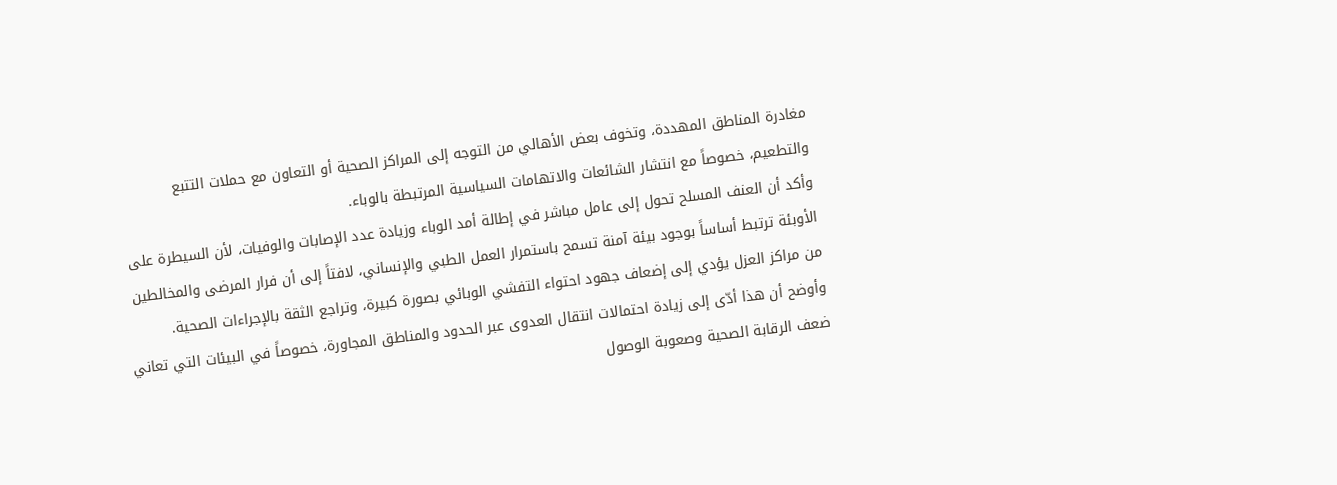مغادرة المناطق المهددة، وتخوف بعض الأهالي من التوجه إلى المراكز الصحية أو التعاون مع حملات التتبع والتطعيم، خصوصاً مع انتشار الشائعات والاتهامات السياسية المرتبطة بالوباء.
وأكد أن العنف المسلح تحول إلى عامل مباشر في إطالة أمد الوباء وزيادة عدد الإصابات والوفيات، لأن السيطرة على الأوبئة ترتبط أساساً بوجود بيئة آمنة تسمح باستمرار العمل الطبي والإنساني، لافتاً إلى أن فرار المرضى والمخالطين من مراكز العزل يؤدي إلى إضعاف جهود احتواء التفشي الوبائي بصورة كبيرة، وتراجع الثقة بالإجراءات الصحية.
وأوضح أن هذا أدّى إلى زيادة احتمالات انتقال العدوى عبر الحدود والمناطق المجاورة، خصوصاً في البيئات التي تعاني ضعف الرقابة الصحية وصعوبة الوصول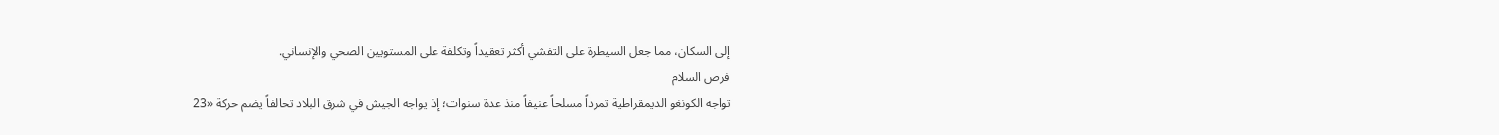إلى السكان، مما جعل السيطرة على التفشي أكثر تعقيداً وتكلفة على المستويين الصحي والإنساني.
فرص السلام
تواجه الكونغو الديمقراطية تمرداً مسلحاً عنيفاً منذ عدة سنوات؛ إذ يواجه الجيش في شرق البلاد تحالفاً يضم حركة «23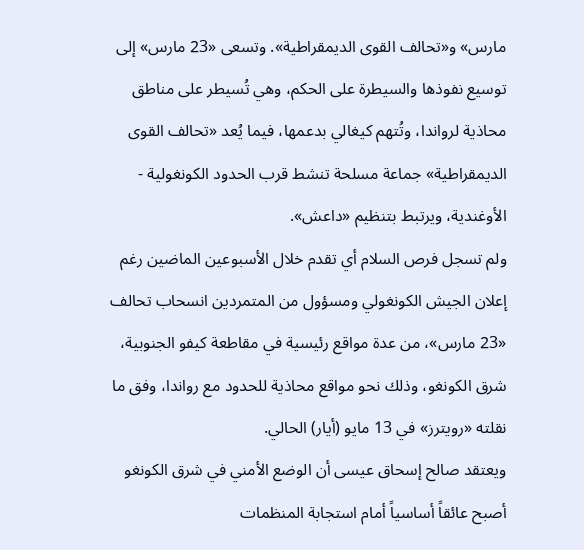مارس» و«تحالف القوى الديمقراطية». وتسعى «23 مارس» إلى توسيع نفوذها والسيطرة على الحكم، وهي تُسيطر على مناطق محاذية لرواندا، وتُتهم كيغالي بدعمها، فيما يُعد «تحالف القوى الديمقراطية» جماعة مسلحة تنشط قرب الحدود الكونغولية - الأوغندية، ويرتبط بتنظيم «داعش».
ولم تسجل فرص السلام أي تقدم خلال الأسبوعين الماضين رغم إعلان الجيش الكونغولي ومسؤول من المتمردين انسحاب تحالف «23 مارس»، من عدة مواقع رئيسية في مقاطعة كيفو الجنوبية، شرق الكونغو، وذلك نحو مواقع محاذية للحدود مع رواندا، وفق ما نقلته «رويترز» في 13 مايو (أيار) الحالي.
ويعتقد صالح إسحاق عيسى أن الوضع الأمني في شرق الكونغو أصبح عائقاً أساسياً أمام استجابة المنظمات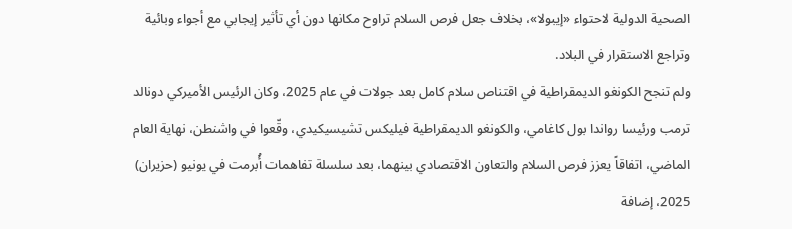الصحية الدولية لاحتواء «إيبولا»، بخلاف جعل فرص السلام تراوح مكانها دون أي تأثير إيجابي مع أجواء وبائية وتراجع الاستقرار في البلاد.
ولم تنجح الكونغو الديمقراطية في اقتناص سلام كامل بعد جولات في عام 2025، وكان الرئيس الأميركي دونالد ترمب ورئيسا رواندا بول كاغامي، والكونغو الديمقراطية فيليكس تشيسيكيدي، وقّعوا في واشنطن، نهاية العام الماضي، اتفاقاً يعزز فرص السلام والتعاون الاقتصادي بينهما، بعد سلسلة تفاهمات أُبرمت في يونيو (حزيران) 2025، إضافة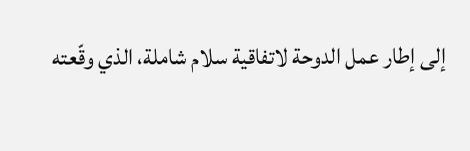إلى إطار عمل الدوحة لاتفاقية سلام شاملة، الذي وقّعته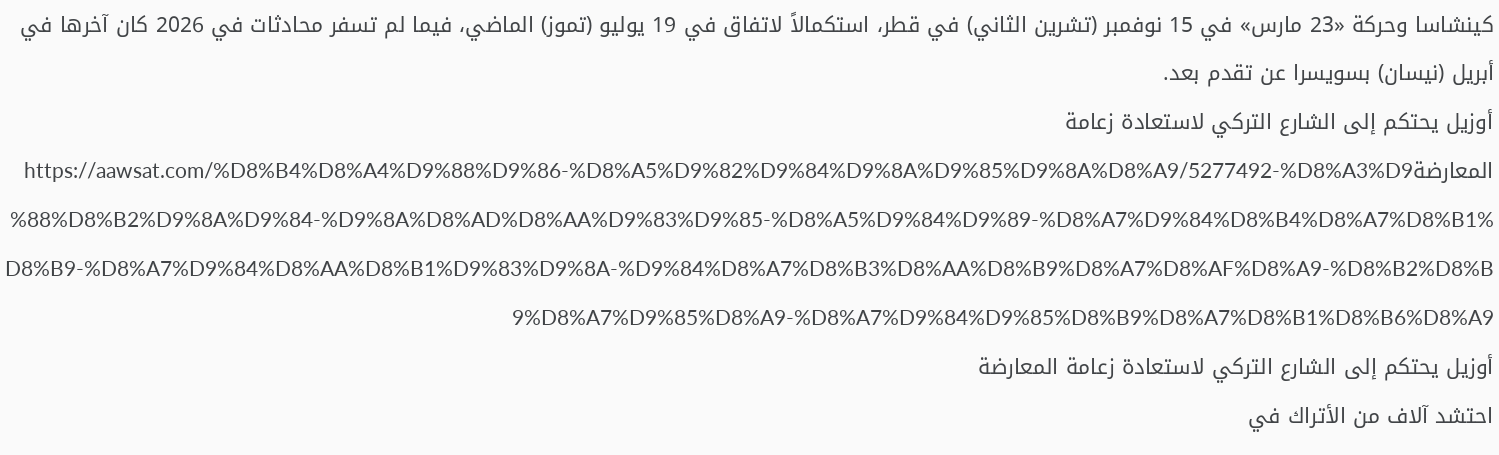كينشاسا وحركة «23 مارس» في 15 نوفمبر (تشرين الثاني) في قطر، استكمالاً لاتفاق في 19 يوليو (تموز) الماضي، فيما لم تسفر محادثات في 2026 كان آخرها في أبريل (نيسان) بسويسرا عن تقدم بعد.
أوزيل يحتكم إلى الشارع التركي لاستعادة زعامة المعارضةhttps://aawsat.com/%D8%B4%D8%A4%D9%88%D9%86-%D8%A5%D9%82%D9%84%D9%8A%D9%85%D9%8A%D8%A9/5277492-%D8%A3%D9%88%D8%B2%D9%8A%D9%84-%D9%8A%D8%AD%D8%AA%D9%83%D9%85-%D8%A5%D9%84%D9%89-%D8%A7%D9%84%D8%B4%D8%A7%D8%B1%D8%B9-%D8%A7%D9%84%D8%AA%D8%B1%D9%83%D9%8A-%D9%84%D8%A7%D8%B3%D8%AA%D8%B9%D8%A7%D8%AF%D8%A9-%D8%B2%D8%B9%D8%A7%D9%85%D8%A9-%D8%A7%D9%84%D9%85%D8%B9%D8%A7%D8%B1%D8%B6%D8%A9
أوزيل يحتكم إلى الشارع التركي لاستعادة زعامة المعارضة
احتشد آلاف من الأتراك في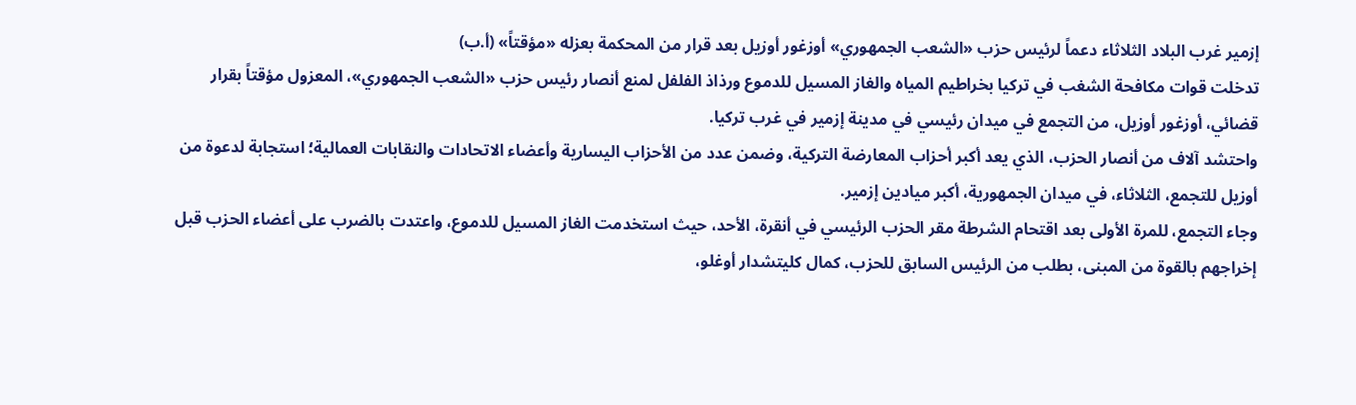إزمير غرب البلاد الثلاثاء دعماً لرئيس حزب «الشعب الجمهوري» أوزغور أوزيل بعد قرار من المحكمة بعزله «مؤقتاً» (أ.ب)
تدخلت قوات مكافحة الشغب في تركيا بخراطيم المياه والغاز المسيل للدموع ورذاذ الفلفل لمنع أنصار رئيس حزب «الشعب الجمهوري»، المعزول مؤقتاً بقرار قضائي، أوزغور أوزيل، من التجمع في ميدان رئيسي في مدينة إزمير في غرب تركيا.
واحتشد آلاف من أنصار الحزب، الذي يعد أكبر أحزاب المعارضة التركية، وضمن عدد من الأحزاب اليسارية وأعضاء الاتحادات والنقابات العمالية؛ استجابة لدعوة من أوزيل للتجمع، الثلاثاء، في ميدان الجمهورية، أكبر ميادين إزمير.
وجاء التجمع، للمرة الأولى بعد اقتحام الشرطة مقر الحزب الرئيسي في أنقرة، الأحد، حيث استخدمت الغاز المسيل للدموع، واعتدت بالضرب على أعضاء الحزب قبل إخراجهم بالقوة من المبنى، بطلب من الرئيس السابق للحزب، كمال كليتشدار أوغلو،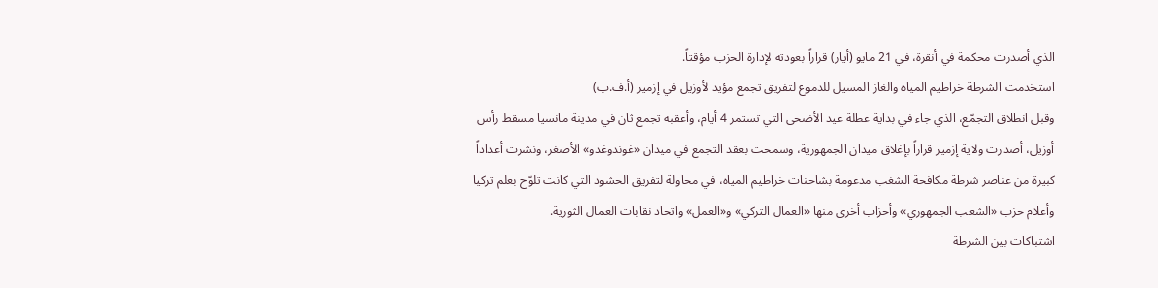الذي أصدرت محكمة في أنقرة، في 21 مايو (أيار) قراراً بعودته لإدارة الحزب مؤقتاً.
استخدمت الشرطة خراطيم المياه والغاز المسيل للدموع لتفريق تجمع مؤيد لأوزيل في إزمير (أ.ف.ب)
وقبل انطلاق التجمّع، الذي جاء في بداية عطلة عيد الأضحى التي تستمر 4 أيام، وأعقبه تجمع ثان في مدينة مانسيا مسقط رأس أوزيل، أصدرت ولاية إزمير قراراً بإغلاق ميدان الجمهورية، وسمحت بعقد التجمع في ميدان «غوندوغدو» الأصغر، ونشرت أعداداً كبيرة من عناصر شرطة مكافحة الشغب مدعومة بشاحنات خراطيم المياه، في محاولة لتفريق الحشود التي كانت تلوّح بعلم تركيا وأعلام حزب «الشعب الجمهوري» وأحزاب أخرى منها «العمال التركي» و«العمل» واتحاد نقابات العمال الثورية.
اشتباكات بين الشرطة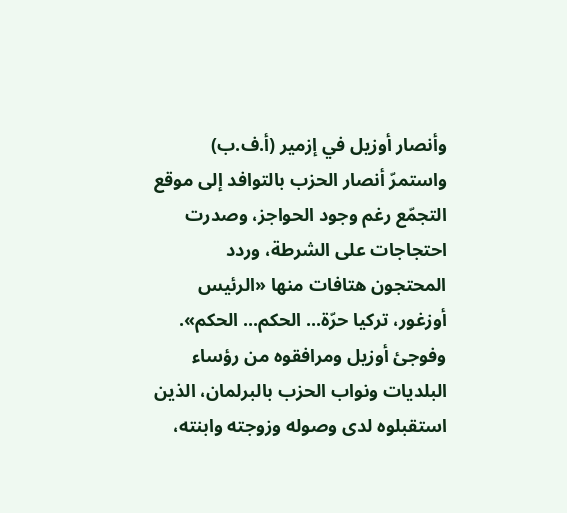وأنصار أوزيل في إزمير (أ.ف.ب)
واستمرّ أنصار الحزب بالتوافد إلى موقع التجمّع رغم وجود الحواجز، وصدرت احتجاجات على الشرطة، وردد المحتجون هتافات منها «الرئيس أوزغور، تركيا حرّة... الحكم... الحكم».
وفوجئ أوزيل ومرافقوه من رؤساء البلديات ونواب الحزب بالبرلمان، الذين استقبلوه لدى وصوله وزوجته وابنته،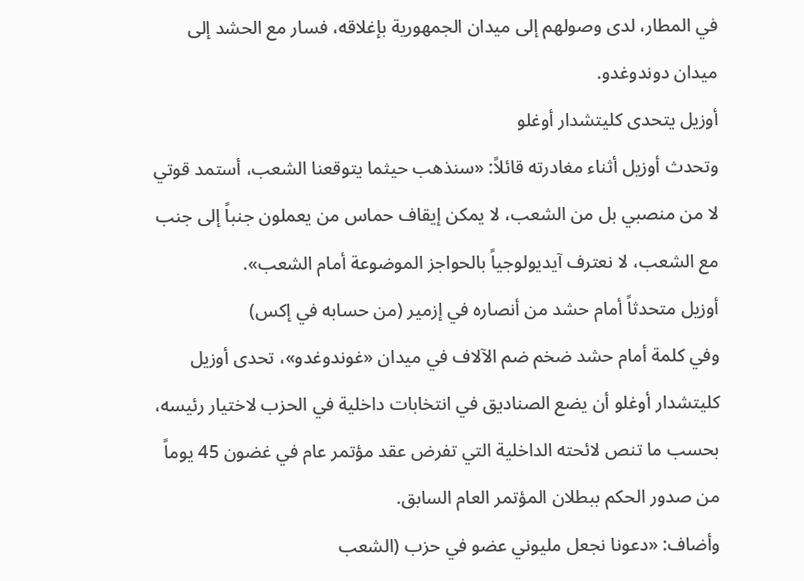في المطار، لدى وصولهم إلى ميدان الجمهورية بإغلاقه، فسار مع الحشد إلى ميدان دوندوغدو.
أوزيل يتحدى كليتشدار أوغلو
وتحدث أوزيل أثناء مغادرته قائلاً: «سنذهب حيثما يتوقعنا الشعب، أستمد قوتي لا من منصبي بل من الشعب، لا يمكن إيقاف حماس من يعملون جنباً إلى جنب مع الشعب، لا نعترف آيديولوجياً بالحواجز الموضوعة أمام الشعب».
أوزيل متحدثاً أمام حشد من أنصاره في إزمير (من حسابه في إكس)
وفي كلمة أمام حشد ضخم ضم الآلاف في ميدان «غوندوغدو»، تحدى أوزيل كليتشدار أوغلو أن يضع الصناديق في انتخابات داخلية في الحزب لاختيار رئيسه، بحسب ما تنص لائحته الداخلية التي تفرض عقد مؤتمر عام في غضون 45 يوماً من صدور الحكم ببطلان المؤتمر العام السابق.
وأضاف: «دعونا نجعل مليوني عضو في حزب (الشعب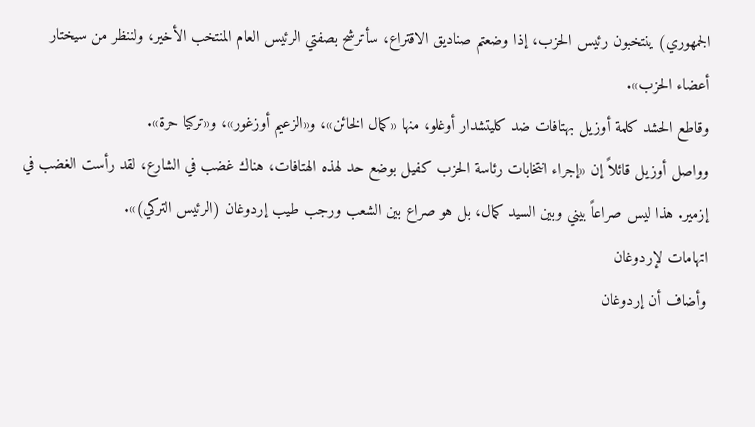الجمهوري) ينتخبون رئيس الحزب، إذا وضعتم صناديق الاقتراع، سأترشح بصفتي الرئيس العام المنتخب الأخير، ولننظر من سيختار أعضاء الحزب».
وقاطع الحشد كلمة أوزيل بهتافات ضد كليتشدار أوغلو، منها «كمال الخائن»، و«الزعيم أوزغور»، و«تركيا حرة».
وواصل أوزيل قائلاً إن «إجراء انتخابات رئاسة الحزب كفيل بوضع حد لهذه الهتافات، هناك غضب في الشارع، لقد رأست الغضب في إزمير. هذا ليس صراعاً بيني وبين السيد كمال، بل هو صراع بين الشعب ورجب طيب إردوغان (الرئيس التركي)».
اتهامات لإردوغان
وأضاف أن إردوغان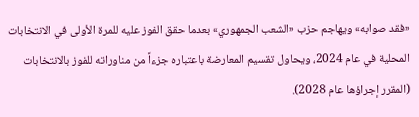«فقد صوابه» ويهاجم حزب «الشعب الجمهوري» بعدما حقق الفوز عليه للمرة الأولى في الانتخابات المحلية في عام 2024، ويحاول تقسيم المعارضة باعتباره جزءاً من مناوراته للفوز بالانتخابات (المقرر إجراؤها عام 2028).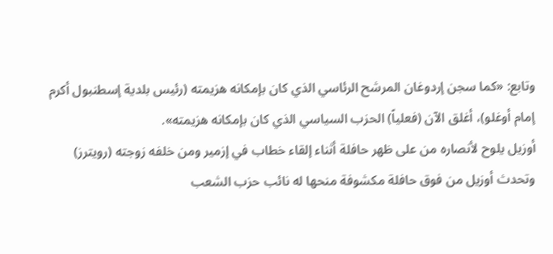وتابع: «كما سجن إردوغان المرشح الرئاسي الذي كان بإمكانه هزيمته (رئيس بلدية إسطنبول أكرم إمام أوغلو)، أغلق الآن (فعلياً) الحزب السياسي الذي كان بإمكانه هزيمته».
أوزيل يلوح لأنصاره من على ظهر حافلة أثناء إلقاء خطاب في إزمير ومن خلفه زوجته (رويترز)
وتحدث أوزيل من فوق حافلة مكشوفة منحها له نائب حزب الشعب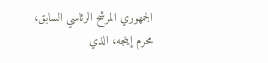الجمهوري المرشح الرئاسي السابق، محرم إينجه، الذي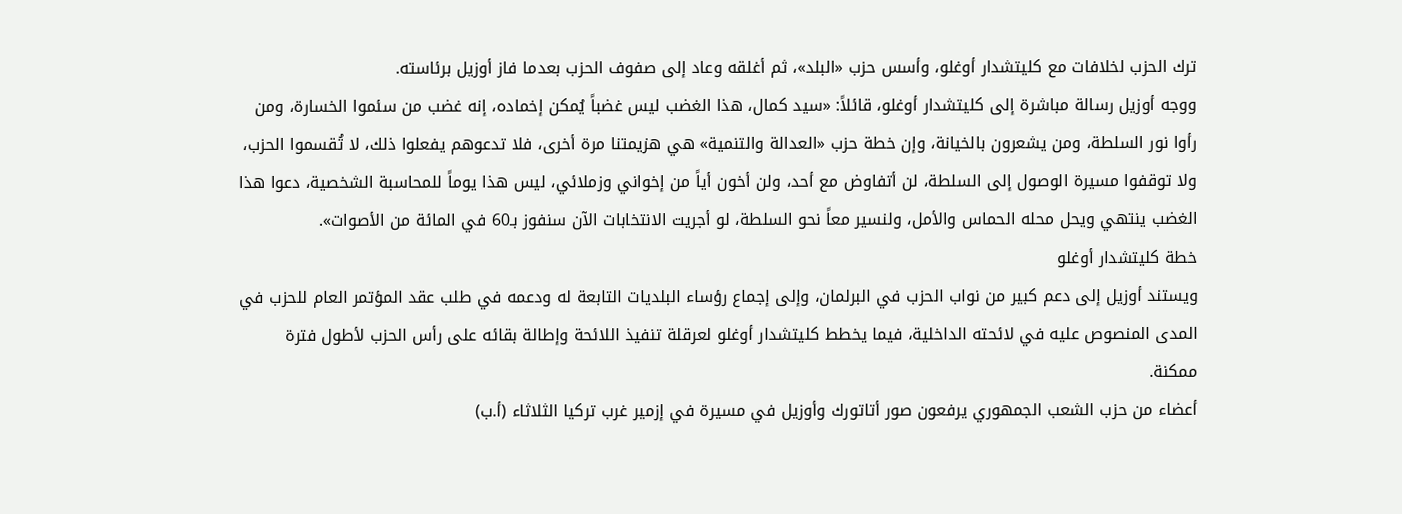ترك الحزب لخلافات مع كليتشدار أوغلو، وأسس حزب «البلد»، ثم أغلقه وعاد إلى صفوف الحزب بعدما فاز أوزيل برئاسته.
ووجه أوزيل رسالة مباشرة إلى كليتشدار أوغلو، قائلاً: «سيد كمال، هذا الغضب ليس غضباً يُمكن إخماده، إنه غضب من سئموا الخسارة، ومن رأوا نور السلطة، ومن يشعرون بالخيانة، وإن خطة حزب «العدالة والتنمية» هي هزيمتنا مرة أخرى، فلا تدعوهم يفعلوا ذلك، لا تُقسموا الحزب، ولا توقفوا مسيرة الوصول إلى السلطة، لن أتفاوض مع أحد، ولن أخون أياً من إخواني وزملائي، ليس هذا يوماً للمحاسبة الشخصية، دعوا هذا الغضب ينتهي ويحل محله الحماس والأمل، ولنسير معاً نحو السلطة، لو أجريت الانتخابات الآن سنفوز بـ60 في المائة من الأصوات».
خطة كليتشدار أوغلو
ويستند أوزيل إلى دعم كبير من نواب الحزب في البرلمان، وإلى إجماع رؤساء البلديات التابعة له ودعمه في طلب عقد المؤتمر العام للحزب في المدى المنصوص عليه في لائحته الداخلية، فيما يخطط كليتشدار أوغلو لعرقلة تنفيذ اللائحة وإطالة بقائه على رأس الحزب لأطول فترة ممكنة.
أعضاء من حزب الشعب الجمهوري يرفعون صور أتاتورك وأوزيل في مسيرة في إزمير غرب تركيا الثلاثاء (أ.ب)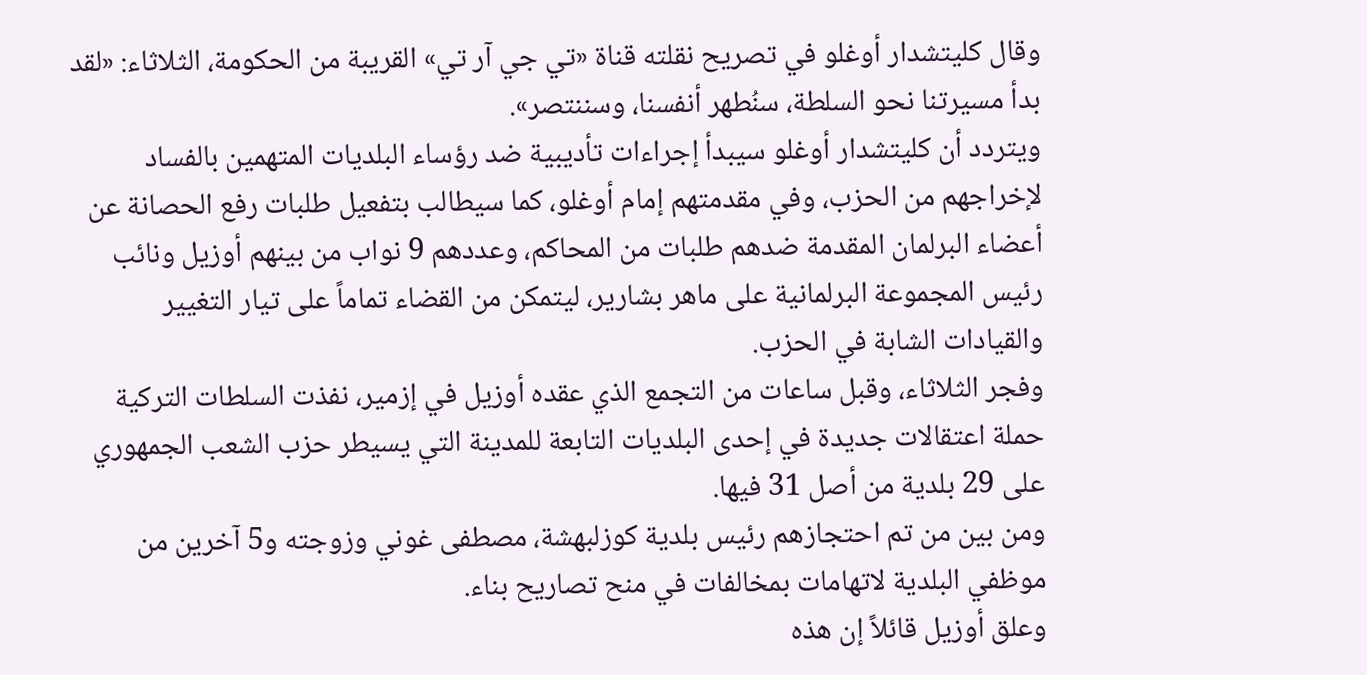وقال كليتشدار أوغلو في تصريح نقلته قناة «تي جي آر تي» القريبة من الحكومة، الثلاثاء: «لقد بدأ مسيرتنا نحو السلطة، سنُطهر أنفسنا، وسننتصر».
ويتردد أن كليتشدار أوغلو سيبدأ إجراءات تأديبية ضد رؤساء البلديات المتهمين بالفساد لإخراجهم من الحزب، وفي مقدمتهم إمام أوغلو، كما سيطالب بتفعيل طلبات رفع الحصانة عن أعضاء البرلمان المقدمة ضدهم طلبات من المحاكم، وعددهم 9 نواب من بينهم أوزيل ونائب رئيس المجموعة البرلمانية على ماهر بشارير، ليتمكن من القضاء تماماً على تيار التغيير والقيادات الشابة في الحزب.
وفجر الثلاثاء، وقبل ساعات من التجمع الذي عقده أوزيل في إزمير، نفذت السلطات التركية حملة اعتقالات جديدة في إحدى البلديات التابعة للمدينة التي يسيطر حزب الشعب الجمهوري على 29 بلدية من أصل 31 فيها.
ومن بين من تم احتجازهم رئيس بلدية كوزلبهشة، مصطفى غوني وزوجته و5 آخرين من موظفي البلدية لاتهامات بمخالفات في منح تصاريح بناء.
وعلق أوزيل قائلاً إن هذه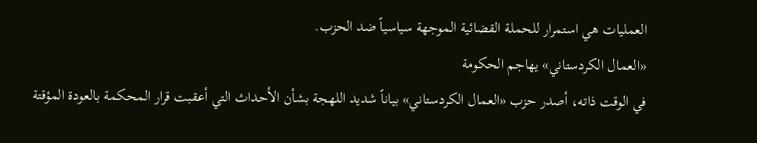العمليات هي استمرار للحملة القضائية الموجهة سياسياً ضد الحزب.
«العمال الكردستاني» يهاجم الحكومة
في الوقت ذاته، أصدر حزب «العمال الكردستاني» بياناً شديد اللهجة بشأن الأحداث التي أعقبت قرار المحكمة بالعودة المؤقتة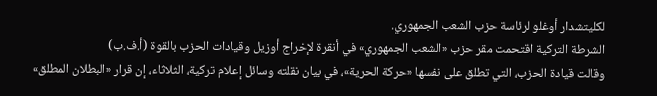لكليتشدار أوغلو لرئاسة حزب الشعب الجمهوري.
الشرطة التركية اقتحمت مقر حزب «الشعب الجمهوري» في أنقرة لإخراج أوزيل وقيادات الحزب بالقوة (أ.ف.ب)
وقالت قيادة الحزب، التي تطلق على نفسها «حركة الحرية»، في بيان نقلته وسائل إعلام تركية، الثلاثاء، إن قرار «البطلان المطلق»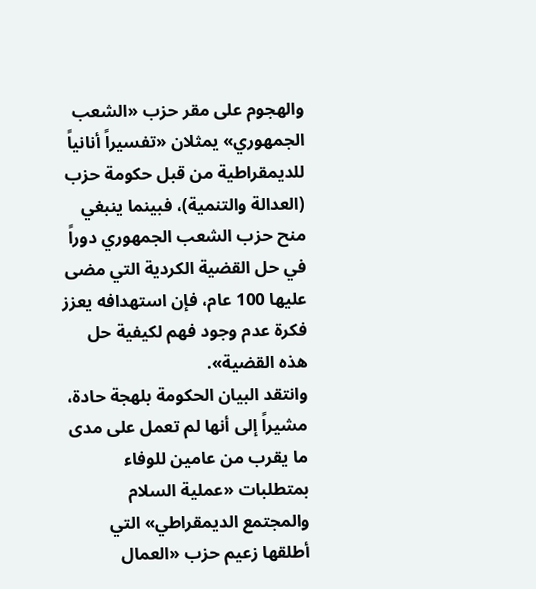والهجوم على مقر حزب «الشعب الجمهوري» يمثلان «تفسيراً أنانياً للديمقراطية من قبل حكومة حزب (العدالة والتنمية)، فبينما ينبغي منح حزب الشعب الجمهوري دوراً في حل القضية الكردية التي مضى عليها 100 عام، فإن استهدافه يعزز فكرة عدم وجود فهم لكيفية حل هذه القضية».
وانتقد البيان الحكومة بلهجة حادة، مشيراً إلى أنها لم تعمل على مدى ما يقرب من عامين للوفاء بمتطلبات «عملية السلام والمجتمع الديمقراطي» التي أطلقها زعيم حزب «العمال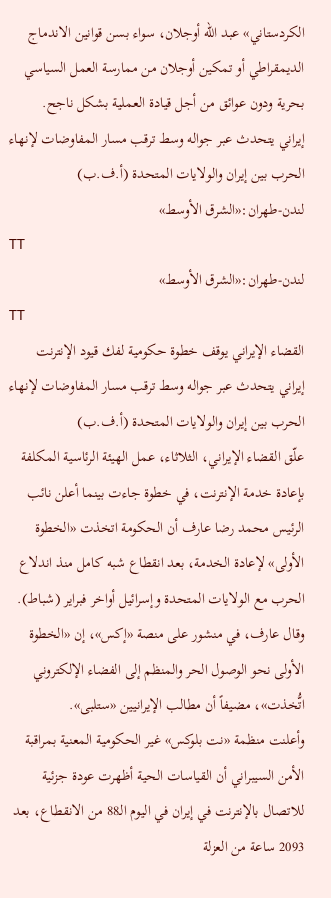الكردستاني» عبد الله أوجلان، سواء بسن قوانين الاندماج الديمقراطي أو تمكين أوجلان من ممارسة العمل السياسي بحرية ودون عوائق من أجل قيادة العملية بشكل ناجح.
إيراني يتحدث عبر جواله وسط ترقب مسار المفاوضات لإنهاء الحرب بين إيران والولايات المتحدة (أ.ف.ب)
لندن-طهران:«الشرق الأوسط»
TT
لندن-طهران:«الشرق الأوسط»
TT
القضاء الإيراني يوقف خطوة حكومية لفك قيود الإنترنت
إيراني يتحدث عبر جواله وسط ترقب مسار المفاوضات لإنهاء الحرب بين إيران والولايات المتحدة (أ.ف.ب)
علّق القضاء الإيراني، الثلاثاء، عمل الهيئة الرئاسية المكلفة بإعادة خدمة الإنترنت، في خطوة جاءت بينما أعلن نائب الرئيس محمد رضا عارف أن الحكومة اتخذت «الخطوة الأولى» لإعادة الخدمة، بعد انقطاع شبه كامل منذ اندلاع الحرب مع الولايات المتحدة وإسرائيل أواخر فبراير (شباط).
وقال عارف، في منشور على منصة «إكس»، إن «الخطوة الأولى نحو الوصول الحر والمنظم إلى الفضاء الإلكتروني اتُّخذت»، مضيفاً أن مطالب الإيرانيين «ستلبى».
وأعلنت منظمة «نت بلوكس» غير الحكومية المعنية بمراقبة الأمن السيبراني أن القياسات الحية أظهرت عودة جزئية للاتصال بالإنترنت في إيران في اليوم الـ88 من الانقطاع، بعد 2093 ساعة من العزلة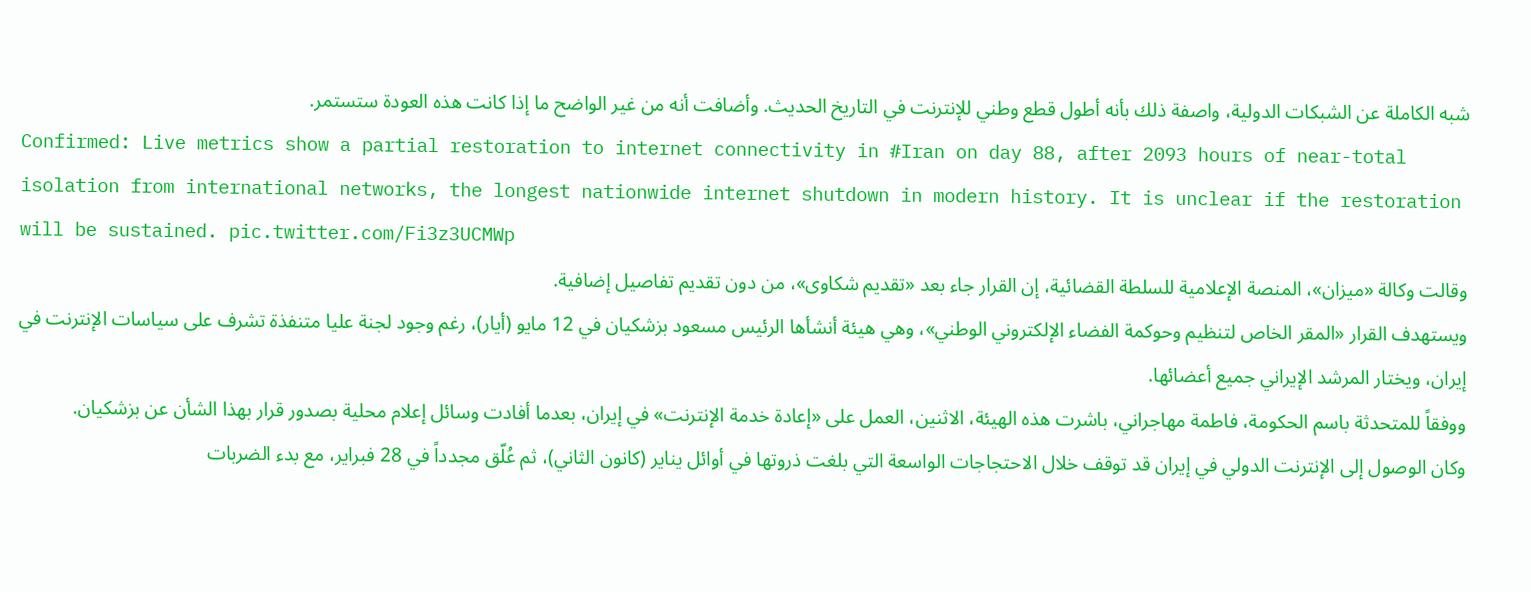شبه الكاملة عن الشبكات الدولية، واصفة ذلك بأنه أطول قطع وطني للإنترنت في التاريخ الحديث. وأضافت أنه من غير الواضح ما إذا كانت هذه العودة ستستمر.
Confirmed: Live metrics show a partial restoration to internet connectivity in #Iran on day 88, after 2093 hours of near-total isolation from international networks, the longest nationwide internet shutdown in modern history. It is unclear if the restoration will be sustained. pic.twitter.com/Fi3z3UCMWp
وقالت وكالة «ميزان»، المنصة الإعلامية للسلطة القضائية، إن القرار جاء بعد «تقديم شكاوى»، من دون تقديم تفاصيل إضافية.
ويستهدف القرار «المقر الخاص لتنظيم وحوكمة الفضاء الإلكتروني الوطني»، وهي هيئة أنشأها الرئيس مسعود بزشكيان في 12 مايو (أيار)، رغم وجود لجنة عليا متنفذة تشرف على سياسات الإنترنت في إيران، ويختار المرشد الإيراني جميع أعضائها.
ووفقاً للمتحدثة باسم الحكومة، فاطمة مهاجراني، باشرت هذه الهيئة، الاثنين، العمل على «إعادة خدمة الإنترنت» في إيران، بعدما أفادت وسائل إعلام محلية بصدور قرار بهذا الشأن عن بزشكيان.
وكان الوصول إلى الإنترنت الدولي في إيران قد توقف خلال الاحتجاجات الواسعة التي بلغت ذروتها في أوائل يناير (كانون الثاني)، ثم عُلّق مجدداً في 28 فبراير، مع بدء الضربات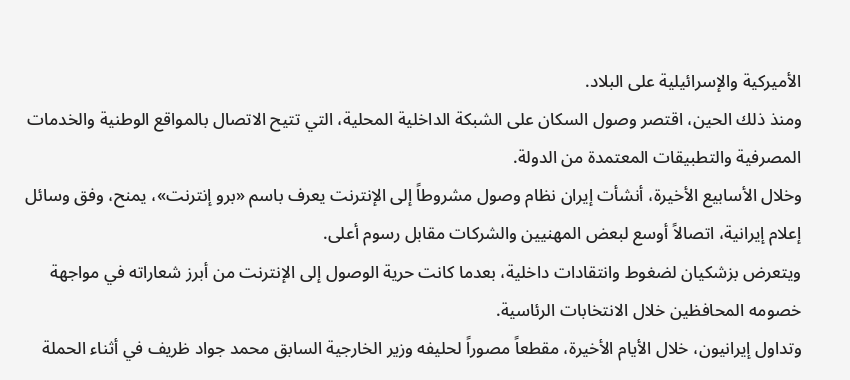الأميركية والإسرائيلية على البلاد.
ومنذ ذلك الحين، اقتصر وصول السكان على الشبكة الداخلية المحلية، التي تتيح الاتصال بالمواقع الوطنية والخدمات المصرفية والتطبيقات المعتمدة من الدولة.
وخلال الأسابيع الأخيرة، أنشأت إيران نظام وصول مشروطاً إلى الإنترنت يعرف باسم «برو إنترنت»، يمنح، وفق وسائل إعلام إيرانية، اتصالاً أوسع لبعض المهنيين والشركات مقابل رسوم أعلى.
ويتعرض بزشكيان لضغوط وانتقادات داخلية، بعدما كانت حرية الوصول إلى الإنترنت من أبرز شعاراته في مواجهة خصومه المحافظين خلال الانتخابات الرئاسية.
وتداول إيرانيون، خلال الأيام الأخيرة، مقطعاً مصوراً لحليفه وزير الخارجية السابق محمد جواد ظريف في أثناء الحملة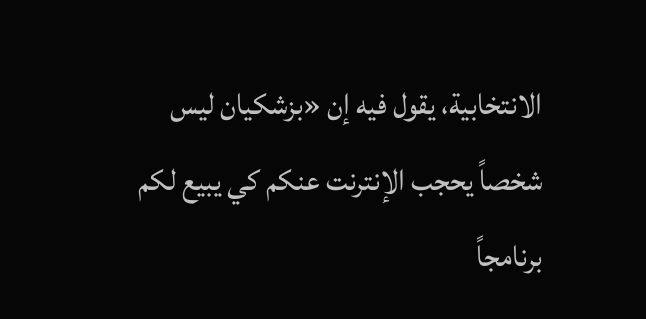الانتخابية، يقول فيه إن «بزشكيان ليس شخصاً يحجب الإنترنت عنكم كي يبيع لكم برنامجاً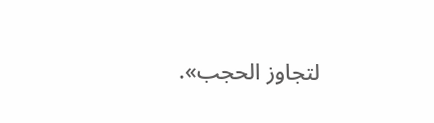لتجاوز الحجب».